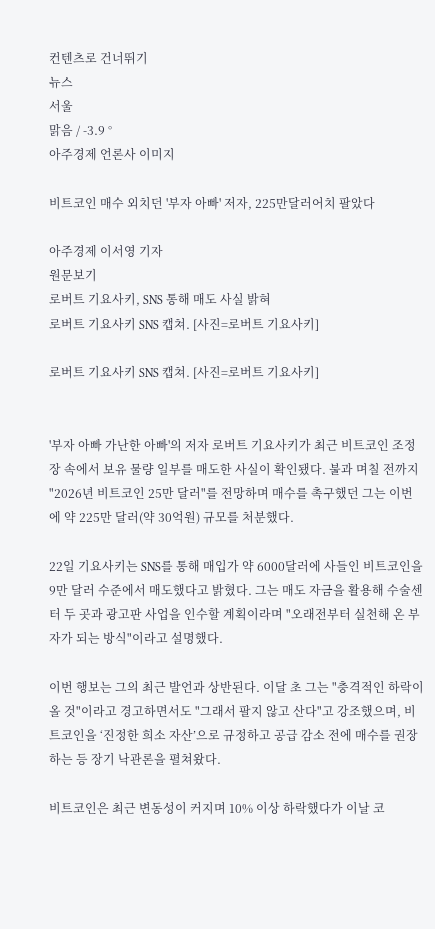컨텐츠로 건너뛰기
뉴스
서울
맑음 / -3.9 °
아주경제 언론사 이미지

비트코인 매수 외치던 '부자 아빠' 저자, 225만달러어치 팔았다

아주경제 이서영 기자
원문보기
로버트 기요사키, SNS 통해 매도 사실 밝혀
로버트 기요사키 SNS 캡쳐. [사진=로버트 기요사키]

로버트 기요사키 SNS 캡쳐. [사진=로버트 기요사키]


'부자 아빠 가난한 아빠'의 저자 로버트 기요사키가 최근 비트코인 조정장 속에서 보유 물량 일부를 매도한 사실이 확인됐다. 불과 며칠 전까지 "2026년 비트코인 25만 달러"를 전망하며 매수를 촉구했던 그는 이번에 약 225만 달러(약 30억원) 규모를 처분했다.

22일 기요사키는 SNS를 통해 매입가 약 6000달러에 사들인 비트코인을 9만 달러 수준에서 매도했다고 밝혔다. 그는 매도 자금을 활용해 수술센터 두 곳과 광고판 사업을 인수할 계획이라며 "오래전부터 실천해 온 부자가 되는 방식"이라고 설명했다.

이번 행보는 그의 최근 발언과 상반된다. 이달 초 그는 "충격적인 하락이 올 것"이라고 경고하면서도 "그래서 팔지 않고 산다"고 강조했으며, 비트코인을 ‘진정한 희소 자산’으로 규정하고 공급 감소 전에 매수를 권장하는 등 장기 낙관론을 펼쳐왔다.

비트코인은 최근 변동성이 커지며 10% 이상 하락했다가 이날 코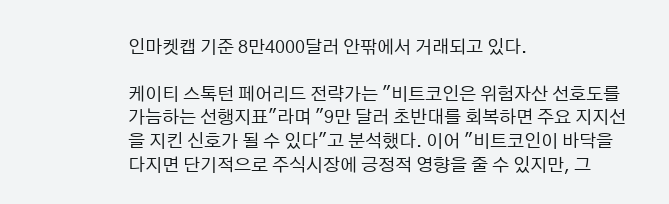인마켓캡 기준 8만4000달러 안팎에서 거래되고 있다.

케이티 스톡턴 페어리드 전략가는 "비트코인은 위험자산 선호도를 가늠하는 선행지표"라며 "9만 달러 초반대를 회복하면 주요 지지선을 지킨 신호가 될 수 있다"고 분석했다. 이어 "비트코인이 바닥을 다지면 단기적으로 주식시장에 긍정적 영향을 줄 수 있지만, 그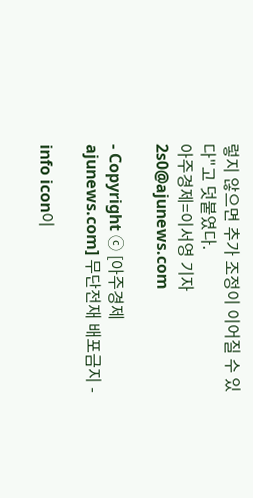렇지 않으면 추가 조정이 이어질 수 있다"고 덧붙였다.
아주경제=이서영 기자 2s0@ajunews.com

- Copyright ⓒ [아주경제 ajunews.com] 무단전재 배포금지 -

info icon이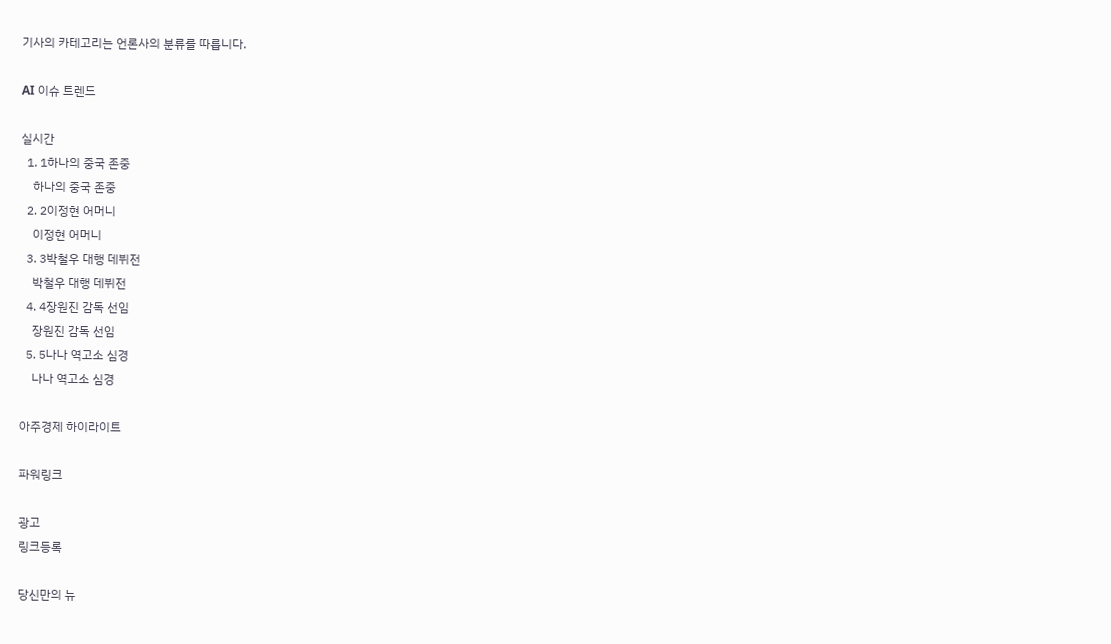기사의 카테고리는 언론사의 분류를 따릅니다.

AI 이슈 트렌드

실시간
  1. 1하나의 중국 존중
    하나의 중국 존중
  2. 2이정현 어머니
    이정현 어머니
  3. 3박철우 대행 데뷔전
    박철우 대행 데뷔전
  4. 4장원진 감독 선임
    장원진 감독 선임
  5. 5나나 역고소 심경
    나나 역고소 심경

아주경제 하이라이트

파워링크

광고
링크등록

당신만의 뉴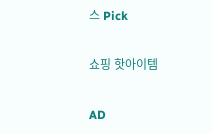스 Pick

쇼핑 핫아이템

AD